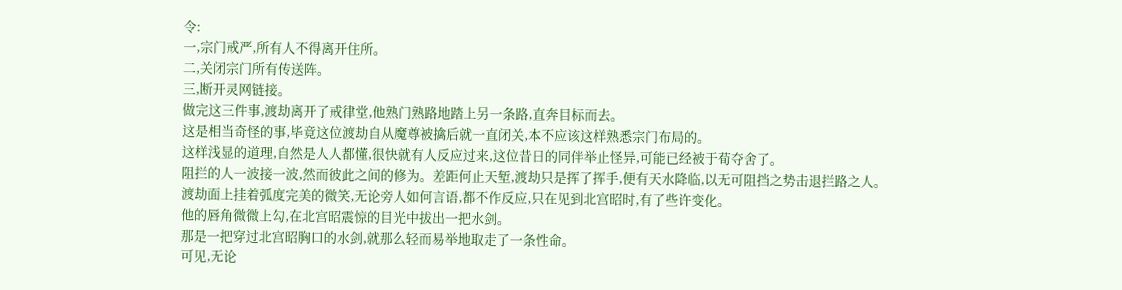令:
一,宗门戒严,所有人不得离开住所。
二,关闭宗门所有传送阵。
三,断开灵网链接。
做完这三件事,渡劫离开了戒律堂,他熟门熟路地踏上另一条路,直奔目标而去。
这是相当奇怪的事,毕竟这位渡劫自从魔尊被擒后就一直闭关,本不应该这样熟悉宗门布局的。
这样浅显的道理,自然是人人都懂,很快就有人反应过来,这位昔日的同伴举止怪异,可能已经被于荀夺舍了。
阻拦的人一波接一波,然而彼此之间的修为。差距何止天堑,渡劫只是挥了挥手,便有天水降临,以无可阻挡之势击退拦路之人。
渡劫面上挂着弧度完美的微笑,无论旁人如何言语,都不作反应,只在见到北宫昭时,有了些许变化。
他的唇角微微上勾,在北宫昭震惊的目光中拔出一把水剑。
那是一把穿过北宫昭胸口的水剑,就那么轻而易举地取走了一条性命。
可见,无论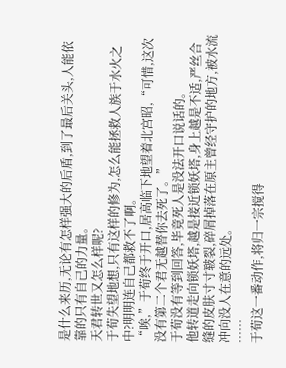是什么来历,无论有怎样强大的后盾,到了最后关头,人能依靠的只有自己的力量。
天君转世又怎么样呢?
于荀失望地想,只有这样的修为,怎么能拯救人族于水火之中?明明连自己都救不了啊。
“唉,”于荀终于开口,居高临下地望着北宫昭,“可惜,这次没有第二个君无越替你去死了。”
于荀没有等到回答,毕竟死人是没法开口说话的。
他转道走向锁妖塔,越是接近锁妖塔,身上越是不适,严丝合缝的皮肤寸寸皲裂,碎屑掉落在原主曾经守护的地方,被水流冲向没人在意的远处。
……
于荀这一番动作,将归一宗搅得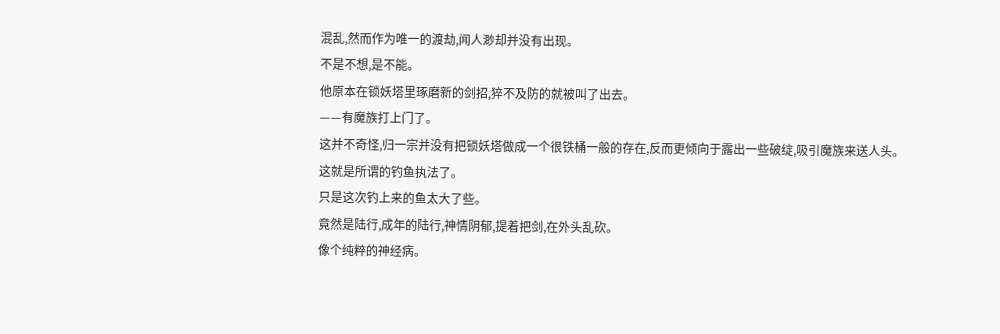混乱,然而作为唯一的渡劫,闻人渺却并没有出现。
不是不想,是不能。
他原本在锁妖塔里琢磨新的剑招,猝不及防的就被叫了出去。
——有魔族打上门了。
这并不奇怪,归一宗并没有把锁妖塔做成一个很铁桶一般的存在,反而更倾向于露出一些破绽,吸引魔族来送人头。
这就是所谓的钓鱼执法了。
只是这次钓上来的鱼太大了些。
竟然是陆行,成年的陆行,神情阴郁,提着把剑,在外头乱砍。
像个纯粹的神经病。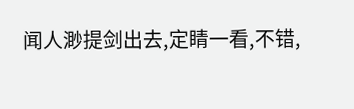闻人渺提剑出去,定睛一看,不错,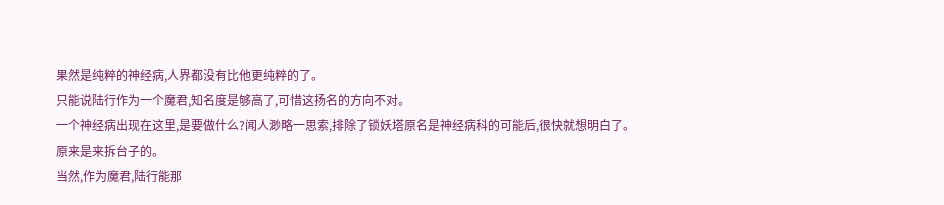果然是纯粹的神经病,人界都没有比他更纯粹的了。
只能说陆行作为一个魔君,知名度是够高了,可惜这扬名的方向不对。
一个神经病出现在这里,是要做什么?闻人渺略一思索,排除了锁妖塔原名是神经病科的可能后,很快就想明白了。
原来是来拆台子的。
当然,作为魔君,陆行能那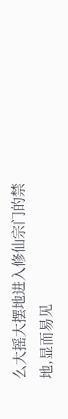么大摇大摆地进入修仙宗门的禁地,显而易见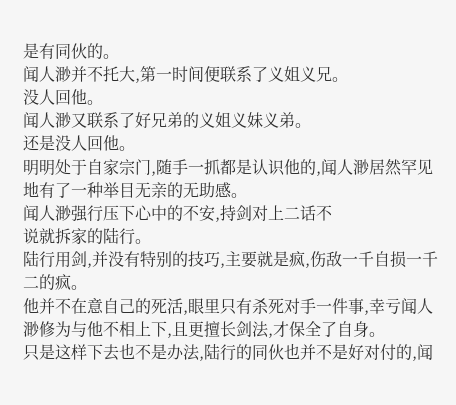是有同伙的。
闻人渺并不托大,第一时间便联系了义姐义兄。
没人回他。
闻人渺又联系了好兄弟的义姐义妹义弟。
还是没人回他。
明明处于自家宗门,随手一抓都是认识他的,闻人渺居然罕见地有了一种举目无亲的无助感。
闻人渺强行压下心中的不安,持剑对上二话不
说就拆家的陆行。
陆行用剑,并没有特别的技巧,主要就是疯,伤敌一千自损一千二的疯。
他并不在意自己的死活,眼里只有杀死对手一件事,幸亏闻人渺修为与他不相上下,且更擅长剑法,才保全了自身。
只是这样下去也不是办法,陆行的同伙也并不是好对付的,闻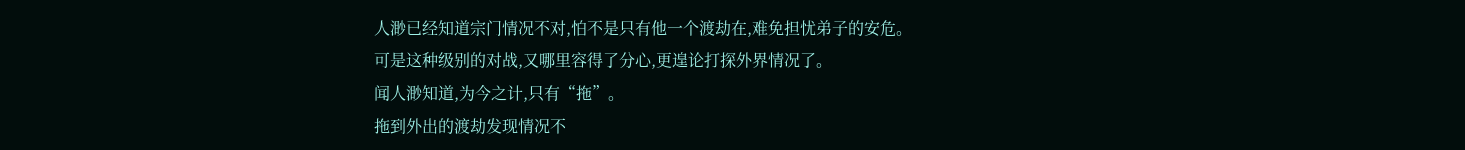人渺已经知道宗门情况不对,怕不是只有他一个渡劫在,难免担忧弟子的安危。
可是这种级别的对战,又哪里容得了分心,更遑论打探外界情况了。
闻人渺知道,为今之计,只有“拖”。
拖到外出的渡劫发现情况不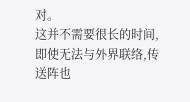对。
这并不需要很长的时间,即使无法与外界联络,传送阵也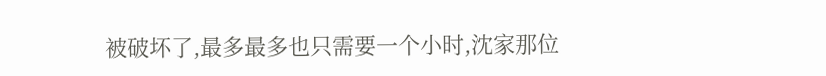被破坏了,最多最多也只需要一个小时,沈家那位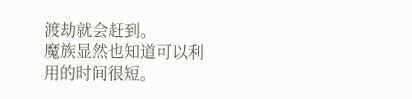渡劫就会赶到。
魔族显然也知道可以利用的时间很短。